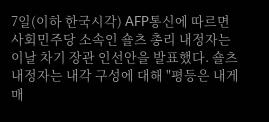7일(이하 한국시각) AFP통신에 따르면 사회민주당 소속인 숄츠 총리 내정자는 이날 차기 장관 인선안을 발표했다. 숄츠 내정자는 내각 구성에 대해 "평등은 내게 매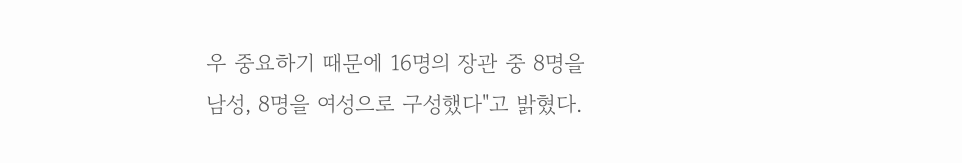우 중요하기 때문에 16명의 장관 중 8명을 남성, 8명을 여성으로 구성했다"고 밝혔다.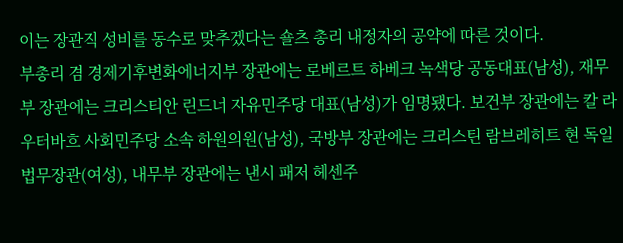이는 장관직 성비를 동수로 맞추겠다는 숄츠 총리 내정자의 공약에 따른 것이다.
부총리 겸 경제기후변화에너지부 장관에는 로베르트 하베크 녹색당 공동대표(남성), 재무부 장관에는 크리스티안 린드너 자유민주당 대표(남성)가 임명됐다. 보건부 장관에는 칼 라우터바흐 사회민주당 소속 하원의원(남성), 국방부 장관에는 크리스틴 람브레히트 현 독일 법무장관(여성), 내무부 장관에는 낸시 패저 헤센주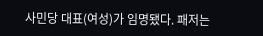사민당 대표(여성)가 임명됐다. 패저는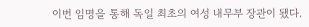이번 임명을 통해 독일 최초의 여성 내무부 장관이 됐다.